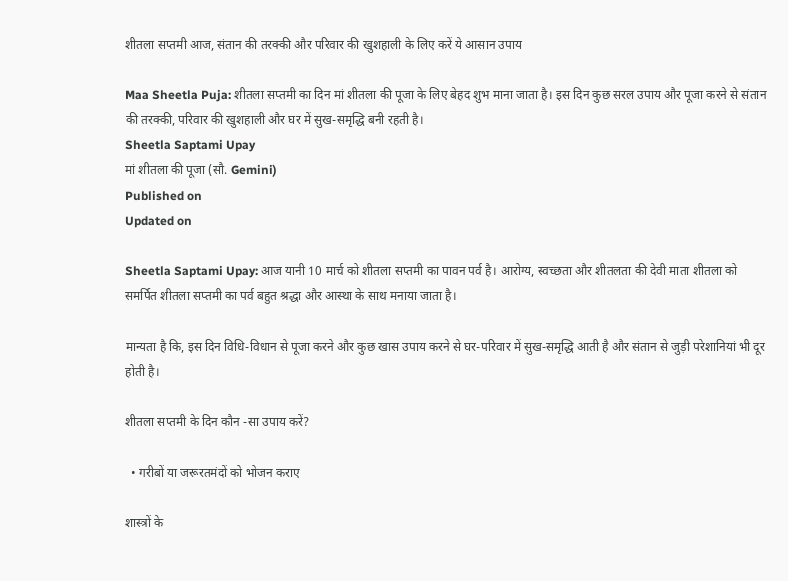शीतला सप्तमी आज, संतान की तरक्की और परिवार की खुशहाली के लिए करें ये आसान उपाय

Maa Sheetla Puja: शीतला सप्तमी का दिन मां शीतला की पूजा के लिए बेहद शुभ माना जाता है। इस दिन कुछ सरल उपाय और पूजा करने से संतान की तरक्की, परिवार की खुशहाली और घर में सुख-समृद्धि बनी रहती है।
Sheetla Saptami Upay
मां शीतला की पूजा (सौ. Gemini)
Published on
Updated on

Sheetla Saptami Upay: आज यानी 10 मार्च को शीतला सप्तमी का पावन पर्व है। आरोग्य, स्वच्छता और शीतलता की देवी माता शीतला को समर्पित शीतला सप्तमी का पर्व बहुत श्रद्धा और आस्था के साथ मनाया जाता है।

मान्यता है कि, इस दिन विधि-विधान से पूजा करने और कुछ खास उपाय करने से घर-परिवार में सुख-समृद्धि आती है और संतान से जुड़ी परेशानियां भी दूर होती है।

शीतला सप्तमी के दिन कौन -सा उपाय करें?

  • गरीबों या जरूरतमंदों को भोजन कराए

शास्त्रों के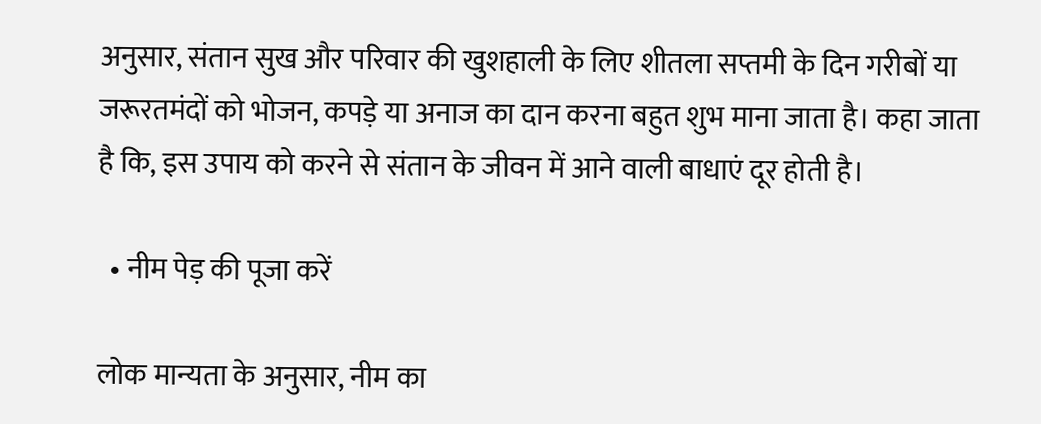अनुसार, संतान सुख और परिवार की खुशहाली के लिए शीतला सप्तमी के दिन गरीबों या जरूरतमंदों को भोजन, कपड़े या अनाज का दान करना बहुत शुभ माना जाता है। कहा जाता है कि, इस उपाय को करने से संतान के जीवन में आने वाली बाधाएं दूर होती है।

  • नीम पेड़ की पूजा करें

लोक मान्यता के अनुसार, नीम का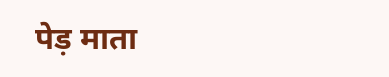पेड़ माता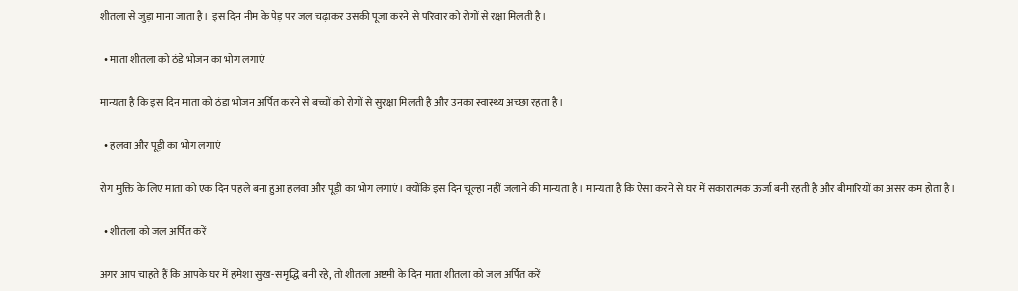शीतला से जुड़ा माना जाता है। इस दिन नीम के पेड़ पर जल चढ़ाकर उसकी पूजा करने से परिवार को रोगों से रक्षा मिलती है।

  • माता शीतला को ठंडे भोजन का भोग लगाएं

मान्यता है कि इस दिन माता को ठंडा भोजन अर्पित करने से बच्चों को रोगों से सुरक्षा मिलती है और उनका स्वास्थ्य अच्छा रहता है।

  • हलवा और पूड़ी का भोग लगाएं

रोग मुक्ति के लिए माता को एक दिन पहले बना हुआ हलवा और पूड़ी का भोग लगाएं। क्योंकि इस दिन चूल्हा नहीं जलाने की मान्यता है। मान्यता है कि ऐसा करने से घर में सकारात्मक ऊर्जा बनी रहती है और बीमारियों का असर कम होता है।

  • शीतला को जल अर्पित करें

अगर आप चाहते हैं कि आपके घर में हमेशा सुख-समृद्धि बनी रहे, तो शीतला अष्टमी के दिन माता शीतला को जल अर्पित करें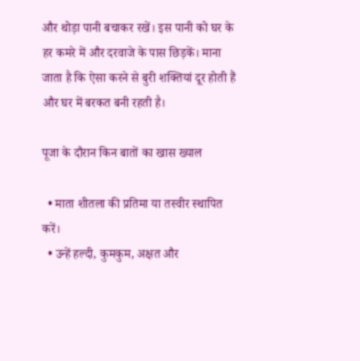और थोड़ा पानी बचाकर रखें। इस पानी को घर के हर कमरे में और दरवाजे के पास छिड़कें। माना जाता है कि ऐसा करने से बुरी शक्तियां दूर होती हैं और घर में बरकत बनी रहती है।

पूजा के दौरान किन बातों का खास ख्याल

  • माता शीतला की प्रतिमा या तस्वीर स्थापित करें।
  • उन्हें हल्दी, कुमकुम, अक्षत और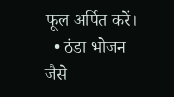फूल अर्पित करें।
  • ठंडा भोजन जैसे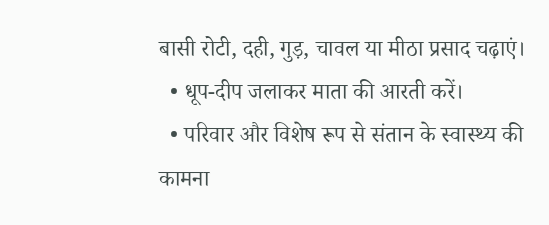बासी रोटी, दही, गुड़, चावल या मीठा प्रसाद चढ़ाएं।
  • धूप-दीप जलाकर माता की आरती करें।
  • परिवार और विशेष रूप से संतान के स्वास्थ्य की कामना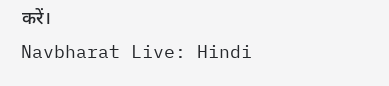करें।
Navbharat Live: Hindi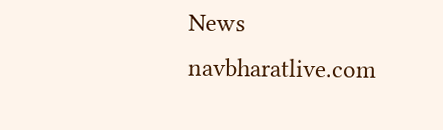News
navbharatlive.com